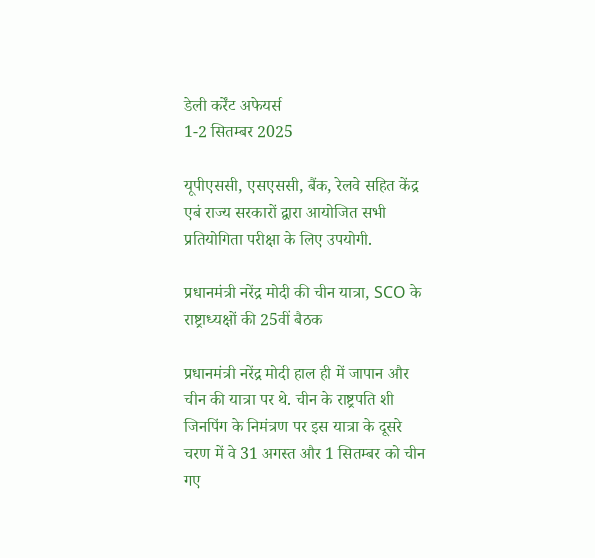डेली कर्रेंट अफेयर्स
1-2 सितम्बर 2025

यूपीएससी, एसएससी, बैंक, रेलवे सहित केंद्र एबं राज्य सरकारों द्वारा आयोजित सभी प्रतियोगिता परीक्षा के लिए उपयोगी.

प्रधानमंत्री नरेंद्र मोदी की चीन यात्रा, SCO के राष्ट्राध्यक्षों की 25वीं बैठक

प्रधानमंत्री नरेंद्र मोदी हाल ही में जापान और चीन की यात्रा पर थे. चीन के राष्ट्रपति शी जिनपिंग के निमंत्रण पर इस यात्रा के दूसरे चरण में वे 31 अगस्त और 1 सितम्बर को चीन गए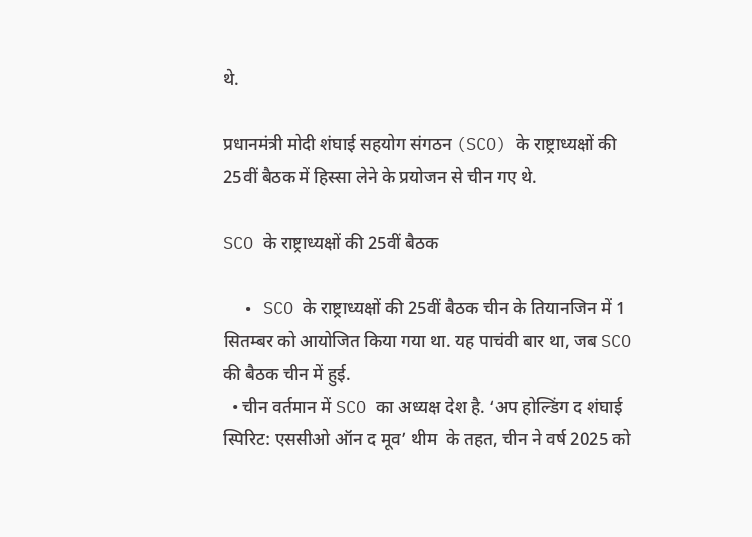थे.

प्रधानमंत्री मोदी शंघाई सहयोग संगठन (SCO) के राष्ट्राध्यक्षों की 25वीं बैठक में हिस्सा लेने के प्रयोजन से चीन गए थे.

SCO के राष्ट्राध्यक्षों की 25वीं बैठक

  • SCO के राष्ट्राध्यक्षों की 25वीं बैठक चीन के तियानजिन में 1 सितम्बर को आयोजित किया गया था. यह पाचंवी बार था, जब SCO की बैठक चीन में हुई.
  • चीन वर्तमान में SCO का अध्यक्ष देश है. ‘अप होल्डिंग द शंघाई स्पिरिट: एससीओ ऑन द मूव’ थीम  के तहत, चीन ने वर्ष 2025 को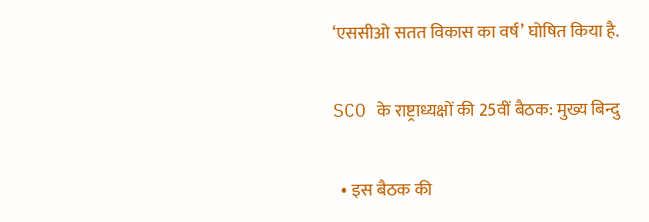‘एससीओ सतत विकास का वर्ष’ घोषित किया है.

SCO के राष्ट्राध्यक्षों की 25वीं बैठक: मुख्य बिन्दु

  • इस बैठक की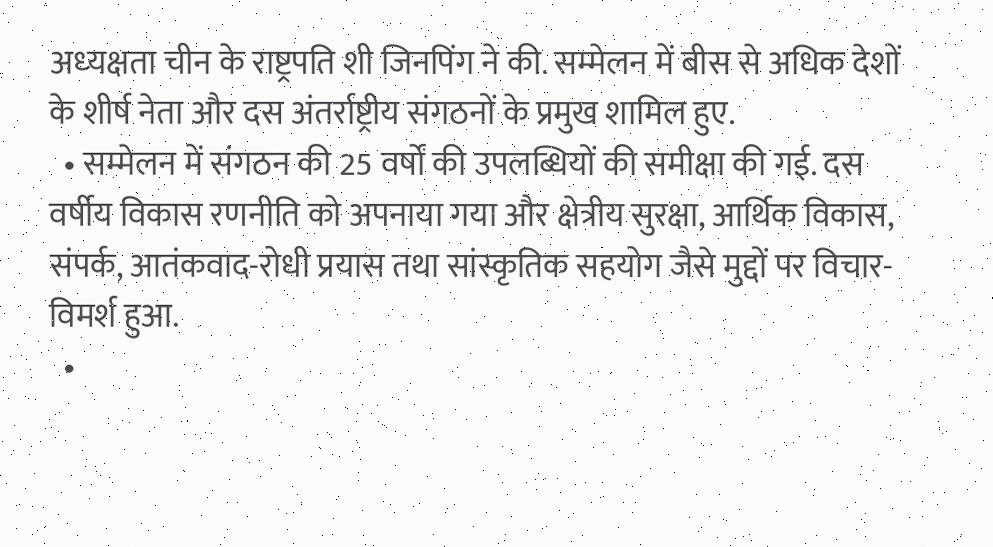अध्‍यक्षता चीन के राष्ट्रपति शी जिनपिंग ने की. सम्मेलन में बीस से अधिक देशों के शीर्ष नेता और दस अंतर्राष्ट्रीय संगठनों के प्रमुख शामिल हुए.
  • सम्मेलन में संगठन की 25 वर्षों की उपलब्धियों की समीक्षा की गई. दस वर्षीय विकास रणनीति को अपनाया गया और क्षेत्रीय सुरक्षा, आर्थिक विकास, संपर्क, आतंकवाद-रोधी प्रयास तथा सांस्कृतिक सहयोग जैसे मुद्दों पर विचार-विमर्श हुआ.
  •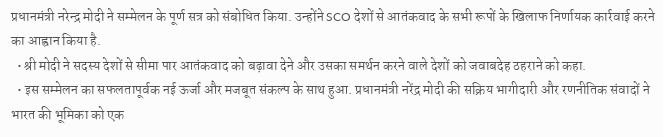प्रधानमंत्री नरेन्द्र मोदी ने सम्मेलन के पूर्ण सत्र को संबोधित किया. उन्होंने SCO देशों से आतंकवाद के सभी रूपों के खिलाफ निर्णायक कार्रवाई करने का आह्वान किया है.
  • श्री मोदी ने सदस्य देशों से सीमा पार आतंकवाद को बढ़ावा देने और उसका समर्थन करने वाले देशों को जवाबदेह ठहराने को कहा.
  • इस सम्मेलन का सफलतापूर्वक नई ऊर्जा और मजबूत संकल्प के साथ हुआ. प्रधानमंत्री नरेंद्र मोदी की सक्रिय भागीदारी और रणनीतिक संवादों ने भारत की भूमिका को एक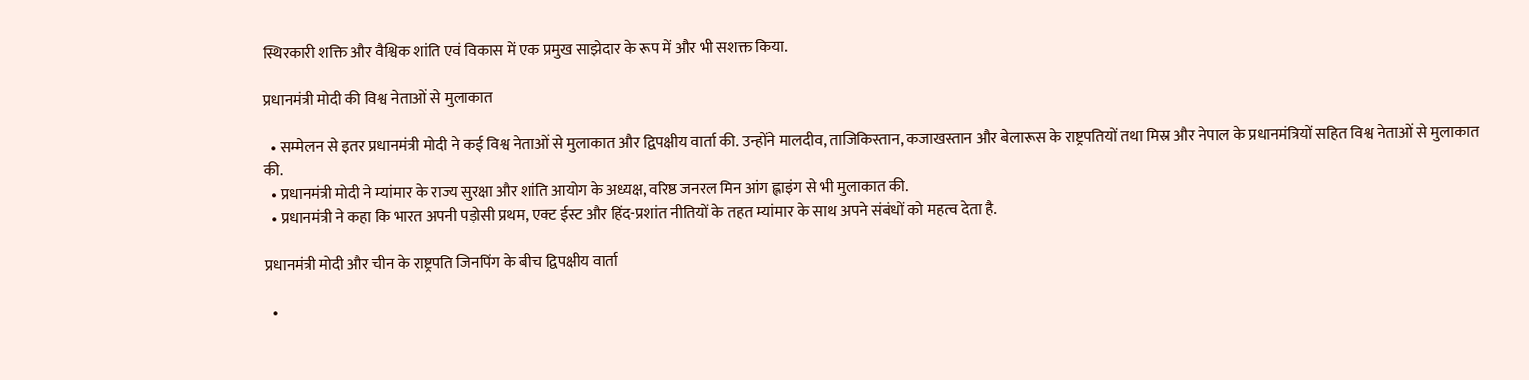स्थिरकारी शक्ति और वैश्विक शांति एवं विकास में एक प्रमुख साझेदार के रूप में और भी सशक्त किया.

प्रधानमंत्री मोदी की विश्व नेताओं से मुलाकात

  • सम्मेलन से इतर प्रधानमंत्री मोदी ने कई विश्व नेताओं से मुलाकात और द्विपक्षीय वार्ता की. उन्होंने मालदीव, ताजिकिस्तान, कजाखस्तान और बेलारूस के राष्ट्रपतियों तथा मिस्र और नेपाल के प्रधानमंत्रियों सहित विश्व नेताओं से मुलाकात की.
  • प्रधानमंत्री मोदी ने म्यांमार के राज्य सुरक्षा और शांति आयोग के अध्यक्ष, वरिष्ठ जनरल मिन आंग ह्लाइंग से भी मुलाकात की.
  • प्रधानमंत्री ने कहा कि भारत अपनी पड़ोसी प्रथम, एक्ट ईस्ट और हिंद-प्रशांत नीतियों के तहत म्यांमार के साथ अपने संबंधों को महत्व देता है.

प्रधानमंत्री मोदी और चीन के राष्ट्रपति जिनपिंग के बीच द्विपक्षीय वार्ता

  •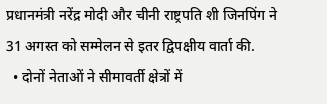प्रधानमंत्री नरेंद्र मोदी और चीनी राष्ट्रपति शी जिनपिंग ने 31 अगस्त को सम्मेलन से इतर द्विपक्षीय वार्ता की.
  • दोनों नेताओं ने सीमावर्ती क्षेत्रों में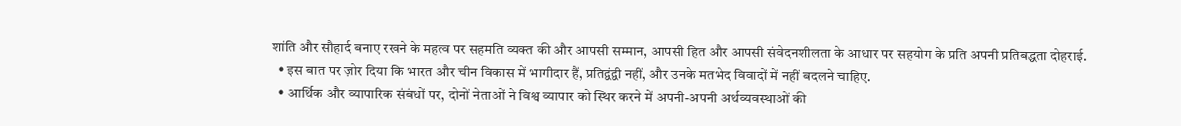शांति और सौहार्द बनाए रखने के महत्व पर सहमति व्यक्त की और आपसी सम्मान, आपसी हित और आपसी संवेदनशीलता के आधार पर सहयोग के प्रति अपनी प्रतिबद्धता दोहराई.
  • इस बात पर ज़ोर दिया कि भारत और चीन विकास में भागीदार हैं, प्रतिद्वंद्वी नहीं, और उनके मतभेद विवादों में नहीं बदलने चाहिए.
  • आर्थिक और व्यापारिक संबंधों पर, दोनों नेताओं ने विश्व व्यापार को स्थिर करने में अपनी-अपनी अर्थव्यवस्थाओं की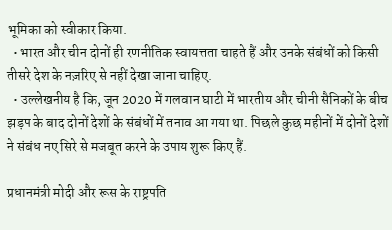भूमिका को स्वीकार किया.
  • भारत और चीन दोनों ही रणनीतिक स्वायत्तता चाहते हैं और उनके संबंधों को किसी तीसरे देश के नज़रिए से नहीं देखा जाना चाहिए.
  • उल्लेखनीय है कि, जून 2020 में गलवान घाटी में भारतीय और चीनी सैनिकों के बीच झड़प के बाद दोनों देशों के संबंधों में तनाव आ गया था. पिछले कुछ महीनों में दोनों देशों ने संबंध नए सिरे से मजबूत करने के उपाय शुरू किए हैं.

प्रधानमंत्री मोदी और रूस के राष्ट्रपति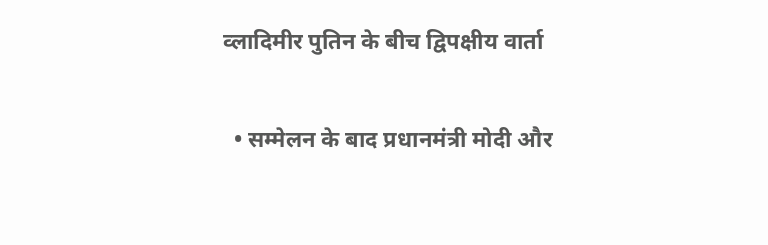व्लादिमीर पुतिन के बीच द्विपक्षीय वार्ता

  • सम्मेलन के बाद प्रधानमंत्री मोदी और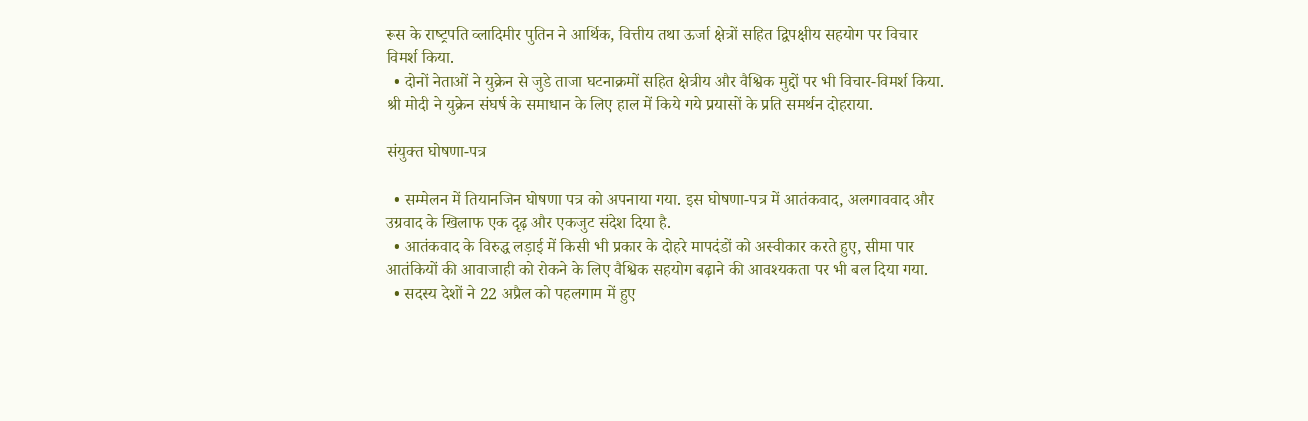रूस के राष्‍ट्रपति व्‍लादिमीर पुतिन ने आर्थिक, वित्तीय तथा ऊर्जा क्षेत्रों सहित द्विपक्षीय सहयोग पर विचार विमर्श किया.
  • दोनों नेताओं ने युक्रेन से जुडे ताजा घटनाक्रमों सहित क्षेत्रीय और वैश्विक मुद्दों पर भी विचार-विमर्श किया. श्री मोदी ने युक्रेन संघर्ष के समाधान के लिए हाल में किये गये प्रयासों के प्रति समर्थन दोहराया.

संयुक्त घोषणा-पत्र

  • सम्मेलन में तियानजिन घोषणा पत्र को अपनाया गया. इस घोषणा-पत्र में आतंकवाद, अलगाववाद और उग्रवाद के खिलाफ एक दृढ़ और एकजुट संदेश दिया है.
  • आतंकवाद के विरुद्ध लड़ाई में किसी भी प्रकार के दोहरे मापदंडों को अस्वीकार करते हुए, सीमा पार आतंकियों की आवाजाही को रोकने के लिए वैश्विक सहयोग बढ़ाने की आवश्यकता पर भी बल दिया गया.
  • सदस्य देशों ने 22 अप्रैल को पहलगाम में हुए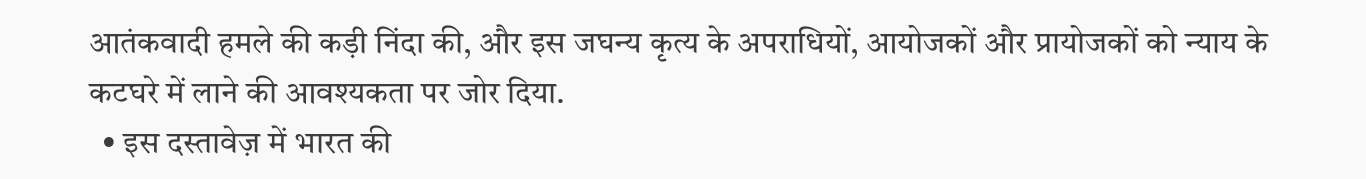आतंकवादी हमले की कड़ी निंदा की, और इस जघन्य कृत्य के अपराधियों, आयोजकों और प्रायोजकों को न्याय के कटघरे में लाने की आवश्यकता पर जोर दिया.
  • इस दस्तावेज़ में भारत की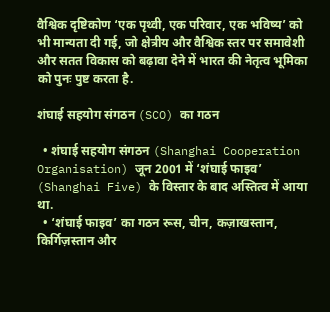वैश्विक दृष्टिकोण ‘एक पृथ्वी, एक परिवार, एक भविष्य’ को भी मान्यता दी गई, जो क्षेत्रीय और वैश्विक स्तर पर समावेशी और सतत विकास को बढ़ावा देने में भारत की नेतृत्व भूमिका को पुनः पुष्ट करता है.

शंघाई सहयोग संगठन (SCO) का गठन

  • शंघाई सहयोग संगठन (Shanghai Cooperation Organisation) जून 2001 में ‘शंघाई फाइव’ (Shanghai Five) के विस्तार के बाद अस्तित्व में आया था.
  • ‘शंघाई फाइव’ का गठन रूस, चीन, कज़ाखस्तान, किर्गिज़स्तान और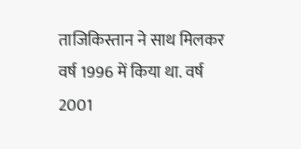ताजिकिस्तान ने साथ मिलकर वर्ष 1996 में किया था. वर्ष 2001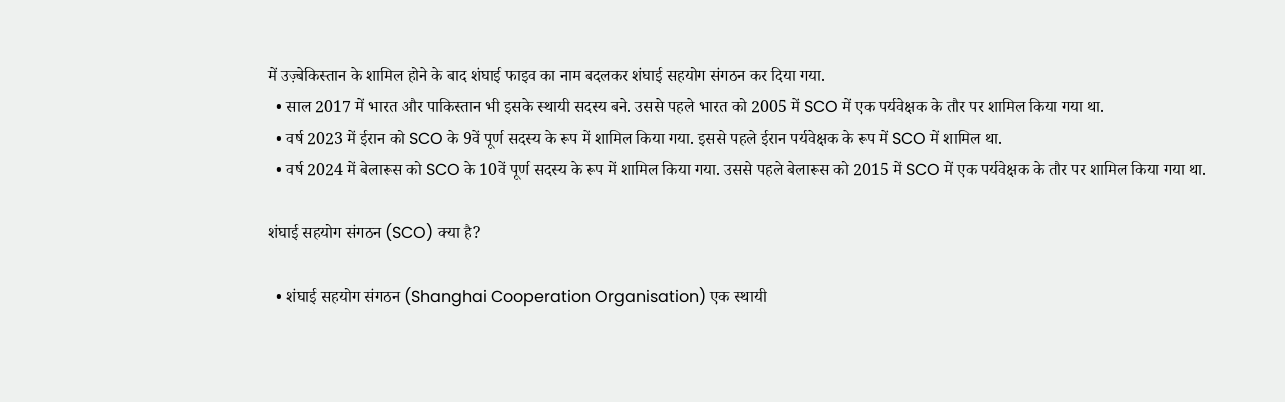में उज़्बेकिस्तान के शामिल होने के बाद शंघाई फाइव का नाम बदलकर शंघाई सहयोग संगठन कर दिया गया.
  • साल 2017 में भारत और पाकिस्तान भी इसके स्थायी सदस्य बने. उससे पहले भारत को 2005 में SCO में एक पर्यवेक्षक के तौर पर शामिल किया गया था.
  • वर्ष 2023 में ईरान को SCO के 9वें पूर्ण सदस्य के रूप में शामिल किया गया. इससे पहले ईरान पर्यवेक्षक के रूप में SCO में शामिल था.
  • वर्ष 2024 में बेलारूस को SCO के 10वें पूर्ण सदस्य के रूप में शामिल किया गया. उससे पहले बेलारूस को 2015 में SCO में एक पर्यवेक्षक के तौर पर शामिल किया गया था.

शंघाई सहयोग संगठन (SCO) क्या है?

  • शंघाई सहयोग संगठन (Shanghai Cooperation Organisation) एक स्थायी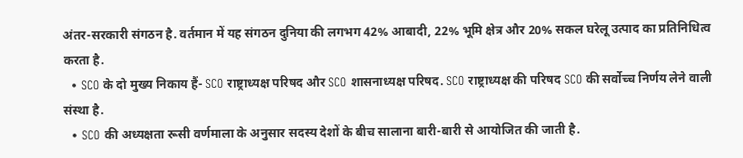अंतर-सरकारी संगठन है. वर्तमान में यह संगठन दुनिया की लगभग 42% आबादी, 22% भूमि क्षेत्र और 20% सकल घरेलू उत्पाद का प्रतिनिधित्व करता है.
  • SCO के दो मुख्य निकाय हैं- SCO राष्ट्राध्यक्ष परिषद और SCO शासनाध्यक्ष परिषद. SCO राष्ट्राध्यक्ष की परिषद SCO की सर्वोच्च निर्णय लेने वाली संस्था है.
  • SCO की अध्यक्षता रूसी वर्णमाला के अनुसार सदस्य देशों के बीच सालाना बारी-बारी से आयोजित की जाती है.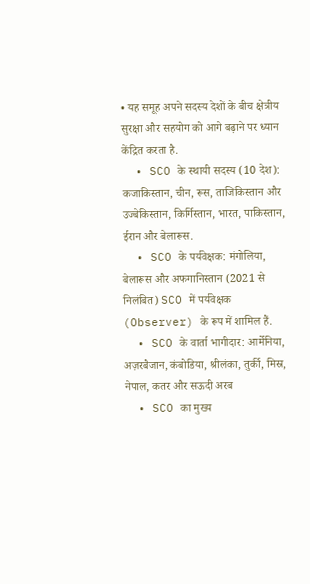• यह समूह अपने सदस्य देशों के बीच क्षेत्रीय सुरक्षा और सहयोग को आगे बढ़ाने पर ध्यान केंद्रित करता है.
  • SCO के स्थायी सदस्य (10 देश): कजाकिस्तान, चीन, रूस, ताजिकिस्तान और उज्बेकिस्तान, किर्गिस्तान, भारत, पाकिस्तान, ईरान और बेलारूस.
  • SCO के पर्यवेक्षक: मंगोलिया, बेलारूस और अफगानिस्तान (2021 से निलंबित) SCO में पर्यवेक्षक (Observer) के रूप में शामिल हैं.
  • SCO के वार्ता भागीदार: आर्मेनिया, अज़रबैजान, कंबोडिया, श्रीलंका, तुर्की, मिस्र, नेपाल, कतर और सऊदी अरब
  • SCO का मुख्य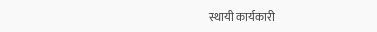स्थायी कार्यकारी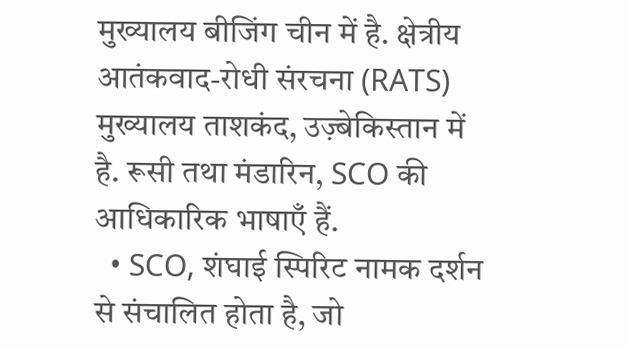मुख्यालय बीजिंग चीन में है. क्षेत्रीय आतंकवाद-रोधी संरचना (RATS) मुख्यालय ताशकंद, उज़्बेकिस्तान में है. रूसी तथा मंडारिन, SCO की आधिकारिक भाषाएँ हैं.
  • SCO, शंघाई स्पिरिट नामक दर्शन से संचालित होता है, जो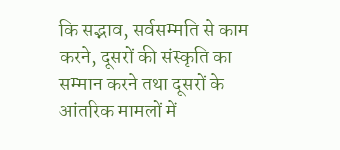कि सद्भाव, सर्वसम्मति से काम करने, दूसरों की संस्कृति का सम्मान करने तथा दूसरों के आंतरिक मामलों में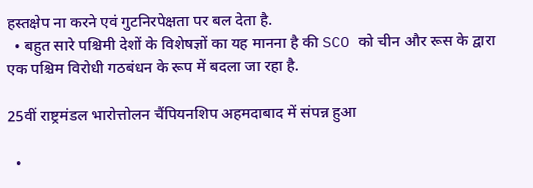हस्तक्षेप ना करने एवं गुटनिरपेक्षता पर बल देता है.
  • बहुत सारे पश्चिमी देशों के विशेषज्ञों का यह मानना है की SCO को चीन और रूस के द्वारा एक पश्चिम विरोधी गठबंधन के रूप में बदला जा रहा है.

25वीं राष्ट्रमंडल भारोत्तोलन चैंपियनशिप अहमदाबाद में संपन्न हुआ

  •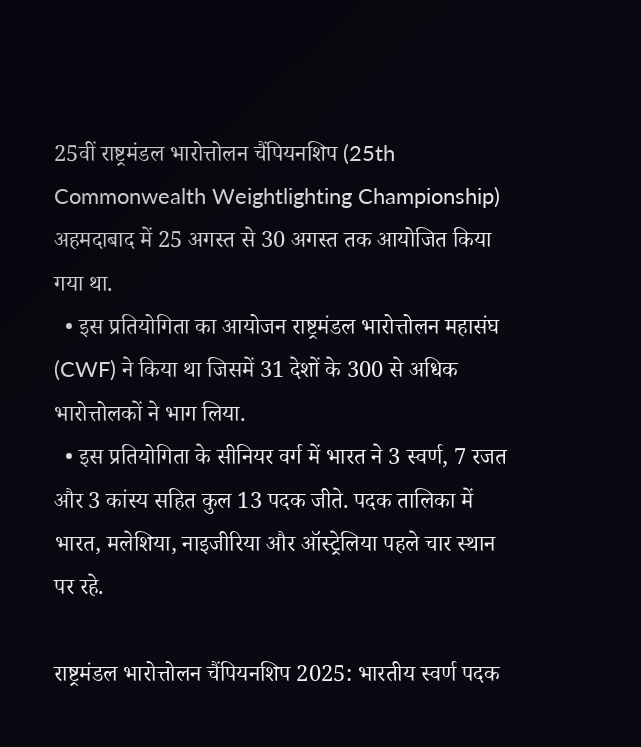25वीं राष्ट्रमंडल भारोत्तोलन चैंपियनशिप (25th Commonwealth Weightlighting Championship) अहमदाबाद में 25 अगस्त से 30 अगस्त तक आयोजित किया गया था.
  • इस प्रतियोगिता का आयोजन राष्ट्रमंडल भारोत्तोलन महासंघ (CWF) ने किया था जिसमें 31 देशों के 300 से अधिक भारोत्तोलकों ने भाग लिया.
  • इस प्रतियोगिता के सीनियर वर्ग में भारत ने 3 स्वर्ण, 7 रजत और 3 कांस्य सहित कुल 13 पदक जीते. पदक तालिका में भारत, मलेशिया, नाइजीरिया और ऑस्ट्रेलिया पहले चार स्थान पर रहे.

राष्ट्रमंडल भारोत्तोलन चैंपियनशिप 2025: भारतीय स्‍वर्ण पदक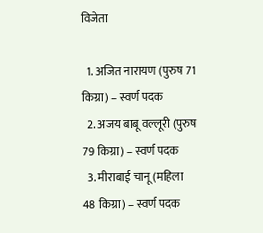विजेता

  1. अजित नारायण (पुरुष 71 किग्रा) – स्वर्ण पदक
  2. अजय बाबू वल्लूरी (पुरुष 79 किग्रा) – स्वर्ण पदक
  3. मीराबाई चानू (महिला 48 किग्रा) – स्वर्ण पदक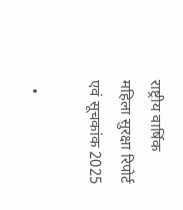राष्ट्रीय वार्षिक महिला सुरक्षा रिपोर्ट एवं सूचकांक 2025

  •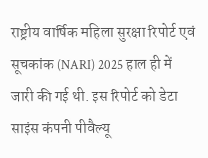राष्ट्रीय वार्षिक महिला सुरक्षा रिपोर्ट एवं सूचकांक (NARI) 2025 हाल ही में जारी की गई थी. इस रिपोर्ट को डेटा साइंस कंपनी पीवैल्यू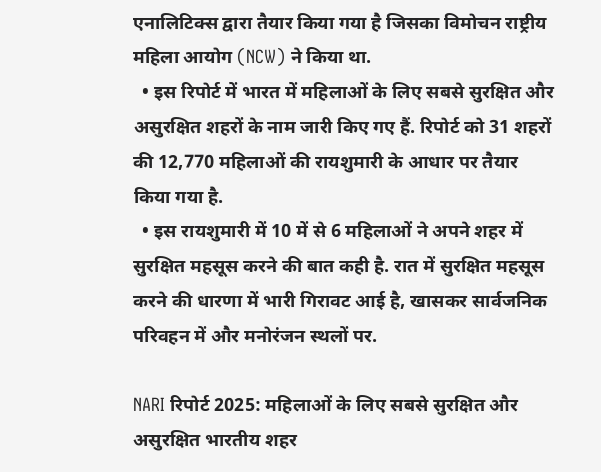एनालिटिक्स द्वारा तैयार किया गया है जिसका विमोचन राष्ट्रीय महिला आयोग (NCW) ने किया था.
  • इस रिपोर्ट में भारत में महिलाओं के लिए सबसे सुरक्षित और असुरक्षित शहरों के नाम जारी किए गए हैं. रिपोर्ट को 31 शहरों की 12,770 महिलाओं की रायशुमारी के आधार पर तैयार किया गया है.
  • इस रायशुमारी में 10 में से 6 महिलाओं ने अपने शहर में सुरक्षित महसूस करने की बात कही है. रात में सुरक्षित महसूस करने की धारणा में भारी गिरावट आई है, खासकर सार्वजनिक परिवहन में और मनोरंजन स्थलों पर.

NARI रिपोर्ट 2025: महिलाओं के लिए सबसे सुरक्षित और असुरक्षित भारतीय शहर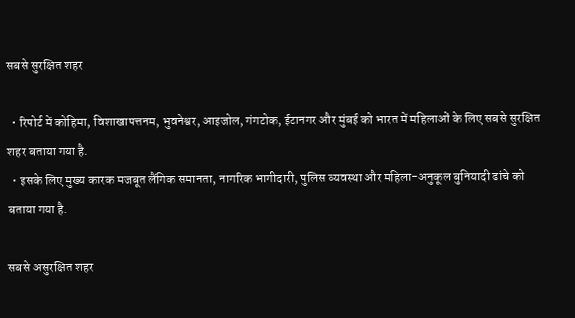सबसे सुरक्षित शहर

  • रिपोर्ट में कोहिमा, विशाखापत्तनम, भुवनेश्वर, आइजोल, गंगटोक, ईटानगर और मुंबई को भारत में महिलाओं के लिए सबसे सुरक्षित शहर बताया गया है.
  • इसके लिए मुख्य कारक मजबूत लैंगिक समानता, नागरिक भागीदारी, पुलिस व्यवस्था और महिला-अनुकूल बुनियादी ढांचे को बताया गया है.

सबसे असुरक्षित शहर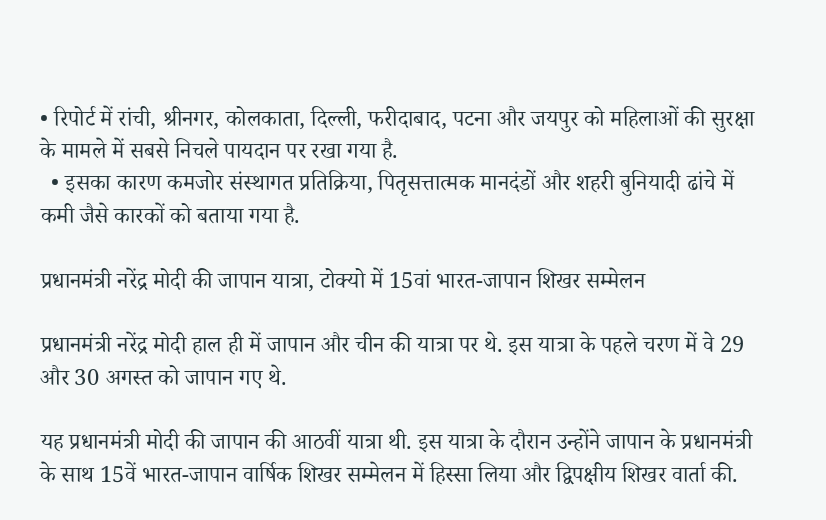• रिपोर्ट में रांची, श्रीनगर, कोलकाता, दिल्ली, फरीदाबाद, पटना और जयपुर को महिलाओं की सुरक्षा के मामले में सबसे निचले पायदान पर रखा गया है.
  • इसका कारण कमजोर संस्थागत प्रतिक्रिया, पितृसत्तात्मक मानदंडों और शहरी बुनियादी ढांचे में कमी जैसे कारकों को बताया गया है.

प्रधानमंत्री नरेंद्र मोदी की जापान यात्रा, टोक्यो में 15वां भारत-जापान शिखर सम्मेलन

प्रधानमंत्री नरेंद्र मोदी हाल ही में जापान और चीन की यात्रा पर थे. इस यात्रा के पहले चरण में वे 29 और 30 अगस्त को जापान गए थे.

यह प्रधानमंत्री मोदी की जापान की आठवीं यात्रा थी. इस यात्रा के दौरान उन्होंने जापान के प्रधानमंत्री के साथ 15वें भारत-जापान वार्षिक शिखर सम्मेलन में हिस्सा लिया और द्विपक्षीय शिखर वार्ता की.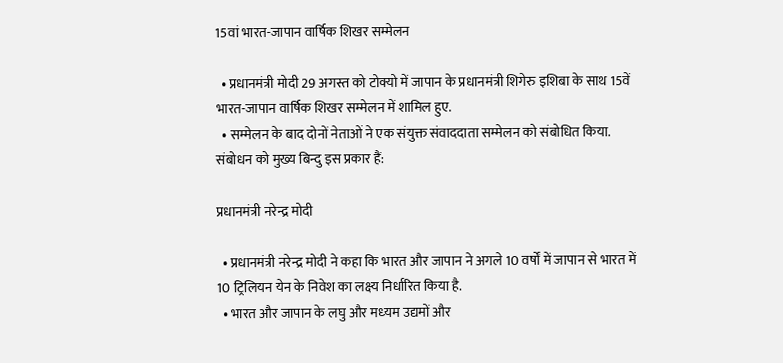15वां भारत-जापान वार्षिक शिखर सम्मेलन

  • प्रधानमंत्री मोदी 29 अगस्त को टोक्यो में जापान के प्रधानमंत्री शिगेरु इशिबा के साथ 15वें भारत-जापान वार्षिक शिखर सम्मेलन में शामिल हुए.
  • सम्मेलन के बाद दोनों नेताओं ने एक संयुक्त संवाददाता सम्मेलन को संबोधित किया. संबोधन को मुख्य बिन्दु इस प्रकार हैं:

प्रधानमंत्री नरेन्‍द्र मोदी

  • प्रधानमंत्री नरेन्‍द्र मोदी ने कहा कि भारत और जापान ने अगले 10 वर्षों में जापान से भारत में 10 ट्रिलियन येन के निवेश का लक्ष्‍य निर्धारित किया है.
  • भारत और जापान के लघु और मध्‍यम उद्यमों और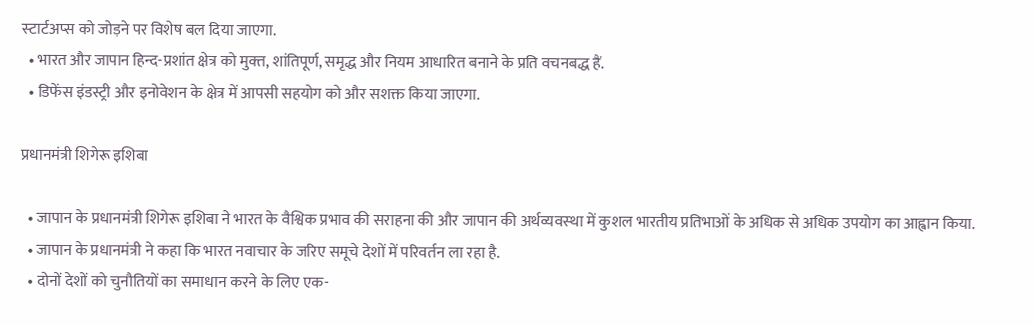स्‍टार्टअप्‍स को जोड़ने पर विशेष बल दिया जाएगा.
  • भारत और जापान हिन्‍द-प्रशांत क्षेत्र को मुक्‍त, शांतिपूर्ण, समृद्ध और नियम आधारित बनाने के प्रति वचनबद्ध हैं.
  • डिफेंस इंडस्ट्री और इनोवेशन के क्षेत्र में आपसी सहयोग को और सशक्त किया जाएगा.

प्रधानमंत्री शिगेरू इशिबा

  • जापान के प्रधानमंत्री शिगेरू इशिबा ने भारत के वैश्विक प्रभाव की सराहना की और जापान की अर्थव्‍यवस्‍था में कुशल भारतीय प्रतिभाओं के अधिक से अधिक उपयोग का आह्वान किया.
  • जापान के प्रधानमंत्री ने कहा कि भारत नवाचार के जरिए समूचे देशों में परिवर्तन ला रहा है.
  • दोनों देशों को चुनौतियों का समाधान करने के लिए एक-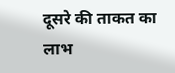दूसरे की ताकत का लाभ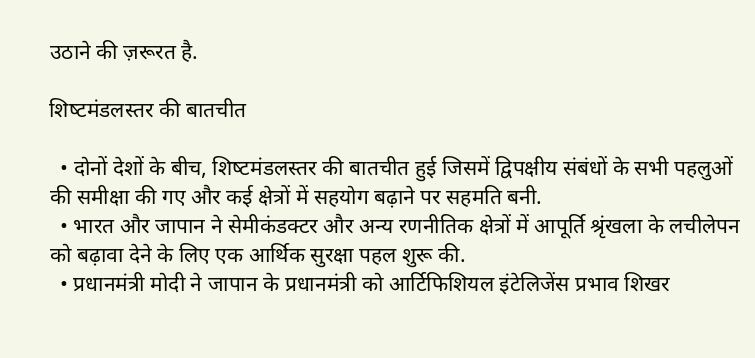उठाने की ज़रूरत है.

शिष्‍टमंडलस्‍तर की बातचीत

  • दोनों देशों के बीच, शिष्‍टमंडलस्‍तर की बातचीत हुई जिसमें द्विपक्षीय संबंधों के सभी पहलुओं की समीक्षा की गए और कई क्षेत्रों में सहयोग बढ़ाने पर सहमति बनी.
  • भारत और जापान ने सेमीकंडक्टर और अन्य रणनीतिक क्षेत्रों में आपूर्ति श्रृंखला के लचीलेपन को बढ़ावा देने के लिए एक आर्थिक सुरक्षा पहल शुरू की.
  • प्रधानमंत्री मोदी ने जापान के प्रधानमंत्री को आर्टिफिशियल इंटेलिजेंस प्रभाव शिखर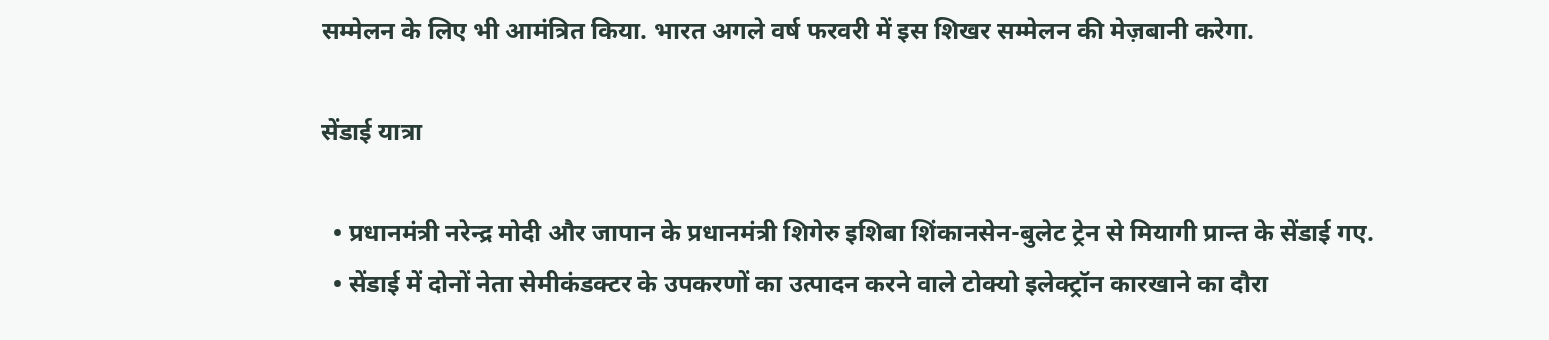सम्‍मेलन के लिए भी आमंत्रित किया. भारत अगले वर्ष फरवरी में इस शिखर सम्‍मेलन की मेज़बानी करेगा.

सेंडाई यात्रा

  • प्रधानमंत्री नरेन्‍द्र मोदी और जापान के प्रधानमंत्री शिगेरु इशिबा शिंकानसेन-बुलेट ट्रेन से मियागी प्रान्त के सेंडाई गए.
  • सेंडाई में दोनों नेता सेमीकंडक्टर के उपकरणों का उत्पादन करने वाले टोक्यो इलेक्ट्रॉन कारखाने का दौरा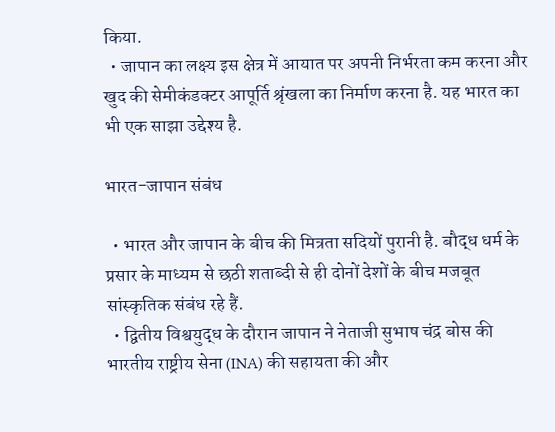किया.
  • जापान का लक्ष्य इस क्षेत्र में आयात पर अपनी निर्भरता कम करना और खुद की सेमीकंडक्टर आपूर्ति श्रृंखला का निर्माण करना है. यह भारत का भी एक साझा उद्देश्य है.

भारत-जापान संबंध

  • भारत और जापान के बीच की मित्रता सदियों पुरानी है. बौद्ध धर्म के प्रसार के माध्यम से छठी शताब्दी से ही दोनों देशों के बीच मजबूत सांस्कृतिक संबंध रहे हैं.
  • द्वितीय विश्वयुद्ध के दौरान जापान ने नेताजी सुभाष चंद्र बोस की भारतीय राष्ट्रीय सेना (INA) की सहायता की और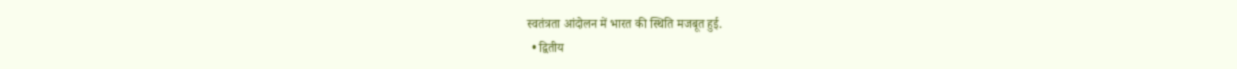स्वतंत्रता आंदोलन में भारत की स्थिति मजबूत हुई.
  • द्वितीय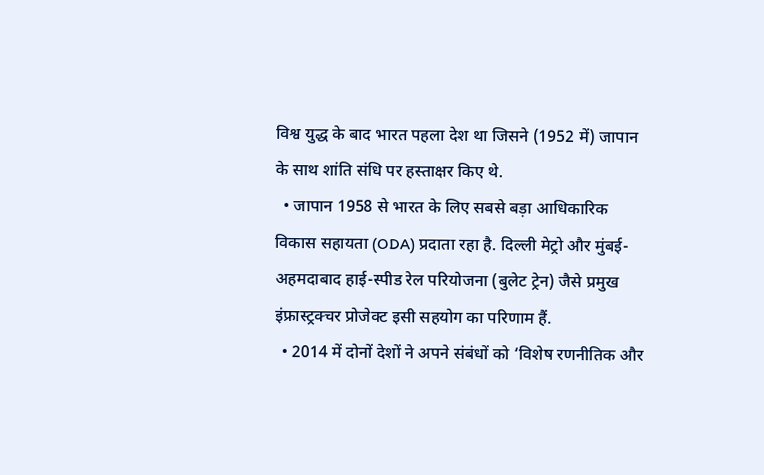विश्व युद्ध के बाद भारत पहला देश था जिसने (1952 में) जापान के साथ शांति संधि पर हस्ताक्षर किए थे.
  • जापान 1958 से भारत के लिए सबसे बड़ा आधिकारिक विकास सहायता (ODA) प्रदाता रहा है. दिल्ली मेट्रो और मुंबई-अहमदाबाद हाई-स्पीड रेल परियोजना (बुलेट ट्रेन) जैसे प्रमुख इंफ्रास्ट्रक्चर प्रोजेक्ट इसी सहयोग का परिणाम हैं.
  • 2014 में दोनों देशों ने अपने संबंधों को ‘विशेष रणनीतिक और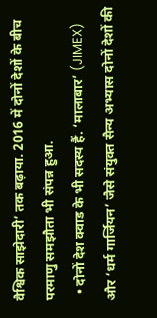वैश्विक साझेदारी’ तक बढ़ाया. 2016 में दोनों देशों के बीच परमाणु समझौता भी संपन्न हुआ.
  • दोनों देश क्वाड के भी सदस्य हैं. ‘मालाबार’ (JIMEX) और ‘धर्म गार्जियन’ जैसे संयुक्त सैन्य अभ्यास दोनों देशों की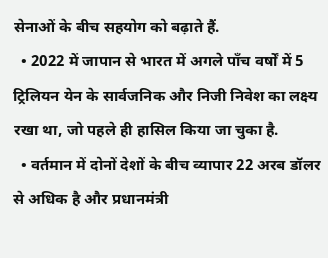सेनाओं के बीच सहयोग को बढ़ाते हैं.
  • 2022 में जापान से भारत में अगले पाँच वर्षों में 5 ट्रिलियन येन के सार्वजनिक और निजी निवेश का लक्ष्य रखा था, जो पहले ही हासिल किया जा चुका है.
  • वर्तमान में दोनों देशों के बीच व्यापार 22 अरब डॉलर से अधिक है और प्रधानमंत्री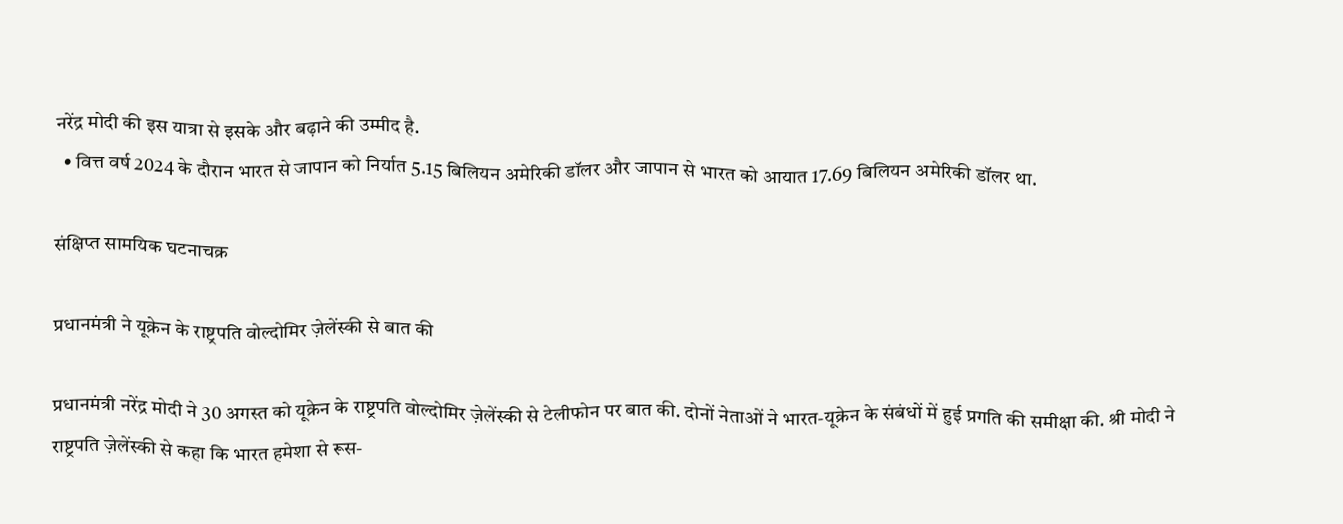नरेंद्र मोदी की इस यात्रा से इसके और बढ़ाने की उम्मीद है.
  • वित्त वर्ष 2024 के दौरान भारत से जापान को निर्यात 5.15 बिलियन अमेरिकी डॉलर और जापान से भारत को आयात 17.69 बिलियन अमेरिकी डॉलर था.

संक्षिप्त सामयिक घटनाचक्र

प्रधानमंत्री ने यूक्रेन के राष्ट्रपति वोल्दोमिर ज़ेलेंस्की से बात की

प्रधानमंत्री नरेंद्र मोदी ने 30 अगस्त को यूक्रेन के राष्ट्रपति वोल्दोमिर ज़ेलेंस्की से टेलीफोन पर बात की. दोनों नेताओं ने भारत-यूक्रेन के संबंधों में हुई प्रगति की समीक्षा की. श्री मोदी ने राष्ट्रपति ज़ेलेंस्की से कहा कि भारत हमेशा से रूस-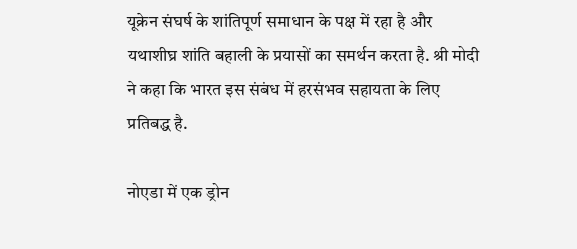यूक्रेन संघर्ष के शांतिपूर्ण समाधान के पक्ष में रहा है और यथाशीघ्र शांति बहाली के प्रयासों का समर्थन करता है. श्री मोदी ने कहा कि भारत इस संबंध में हरसंभव सहायता के लिए प्रतिबद्ध है.

नोएडा में एक ड्रोन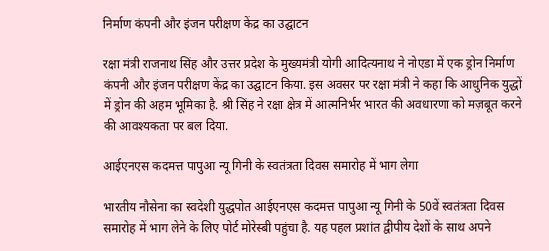निर्माण कंपनी और इंजन परीक्षण केंद्र का उद्घाटन

रक्षा मंत्री राजनाथ सिंह और उत्तर प्रदेश के मुख्यमंत्री योगी आदित्यनाथ ने नोएडा में एक ड्रोन निर्माण कंपनी और इंजन परीक्षण केंद्र का उद्घाटन किया. इस अवसर पर रक्षा मंत्री ने कहा कि आधुनिक युद्धों में ड्रोन की अहम भूमिका है. श्री सिंह ने रक्षा क्षेत्र में आत्मनिर्भर भारत की अवधारणा को मज़बूत करने की आवश्यकता पर बल दिया.

आईएनएस कदमत्त पापुआ न्यू गिनी के स्वतंत्रता दिवस समारोह में भाग लेगा

भारतीय नौसेना का स्वदेशी युद्धपोत आईएनएस कदमत्त पापुआ न्यू गिनी के 50वें स्वतंत्रता दिवस समारोह में भाग लेने के लिए पोर्ट मोरेस्बी पहुंचा है. यह पहल प्रशांत द्वीपीय देशों के साथ अपने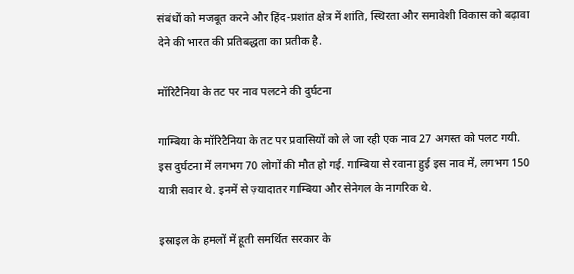संबंधों को मजबूत करने और हिंद-प्रशांत क्षेत्र में शांति, स्थिरता और समावेशी विकास को बढ़ावा देने की भारत की प्रतिबद्धता का प्रतीक है.

मॉरिटैनिया के तट पर नाव पलटने की दुर्घटना

गाम्बिया के मॉरिटैनिया के तट पर प्रवासियों को ले जा रही एक नाव 27 अगस्त को पलट गयी. इस दुर्घटना में लगभग 70 लोगों की मौत हो गई. गाम्बिया से रवाना हुई इस नाव में, लगभग 150 यात्री सवार थे. इनमें से ज़्यादातर गाम्बिया और सेनेगल के नागरिक थे.

इस्राइल के हमलों में हूती समर्थित सरकार के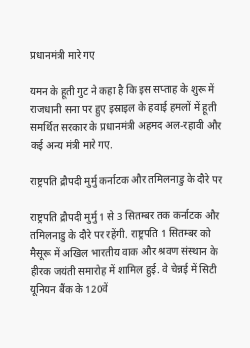प्रधानमंत्री मारे गए

यमन के हूती गुट ने कहा है कि इस सप्ताह के शुरू में राजधानी सना पर हुए इस्राइल के हवाई हमलों में हूती समर्थित सरकार के प्रधानमंत्री अहमद अल-रहावी और कई अन्य मंत्री मारे गए.

राष्ट्रपति द्रौपदी मुर्मु कर्नाटक और तमिलनाडु के दौरे पर

राष्ट्रपति द्रौपदी मुर्मु 1 से 3 सितम्बर तक कर्नाटक और तमिलनाडु के दौरे पर रहेंगी. राष्ट्रपति 1 सितम्बर को मैसूरू में अखिल भारतीय वाक और श्रवण संस्थान के हीरक जयंती समारोह में शामिल हुई. वे चेन्नई में सिटी यूनियन बैंक के 120वें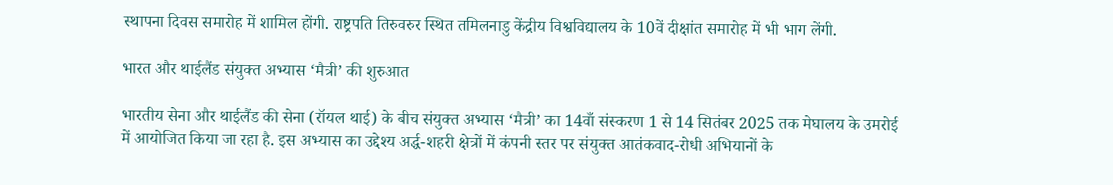स्थापना दिवस समारोह में शामिल होंगी. राष्ट्रपति तिरुवरुर स्थित तमिलनाडु केंद्रीय विश्वविद्यालय के 10वें दीक्षांत समारोह में भी भाग लेंगी.

भारत और थाईलैंड संयुक्त अभ्यास ‘मैत्री’ की शुरुआत

भारतीय सेना और थाईलैंड की सेना (रॉयल थाई) के बीच संयुक्त अभ्यास ‘मैत्री’ का 14वाँ संस्करण 1 से 14 सितंबर 2025 तक मेघालय के उमरोई में आयोजित किया जा रहा है. इस अभ्यास का उद्देश्य अर्द्ध-शहरी क्षेत्रों में कंपनी स्तर पर संयुक्त आतंकवाद-रोधी अभियानों के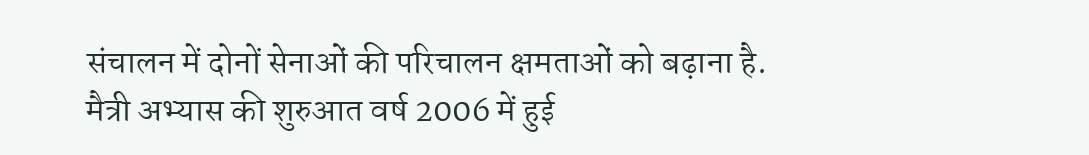संचालन में दोनों सेनाओं की परिचालन क्षमताओं को बढ़ाना है. मैत्री अभ्यास की शुरुआत वर्ष 2006 में हुई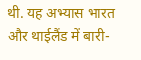थी. यह अभ्यास भारत और थाईलैंड में बारी-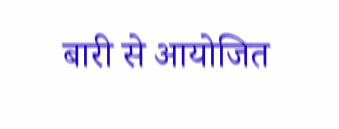बारी से आयोजित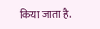किया जाता है.